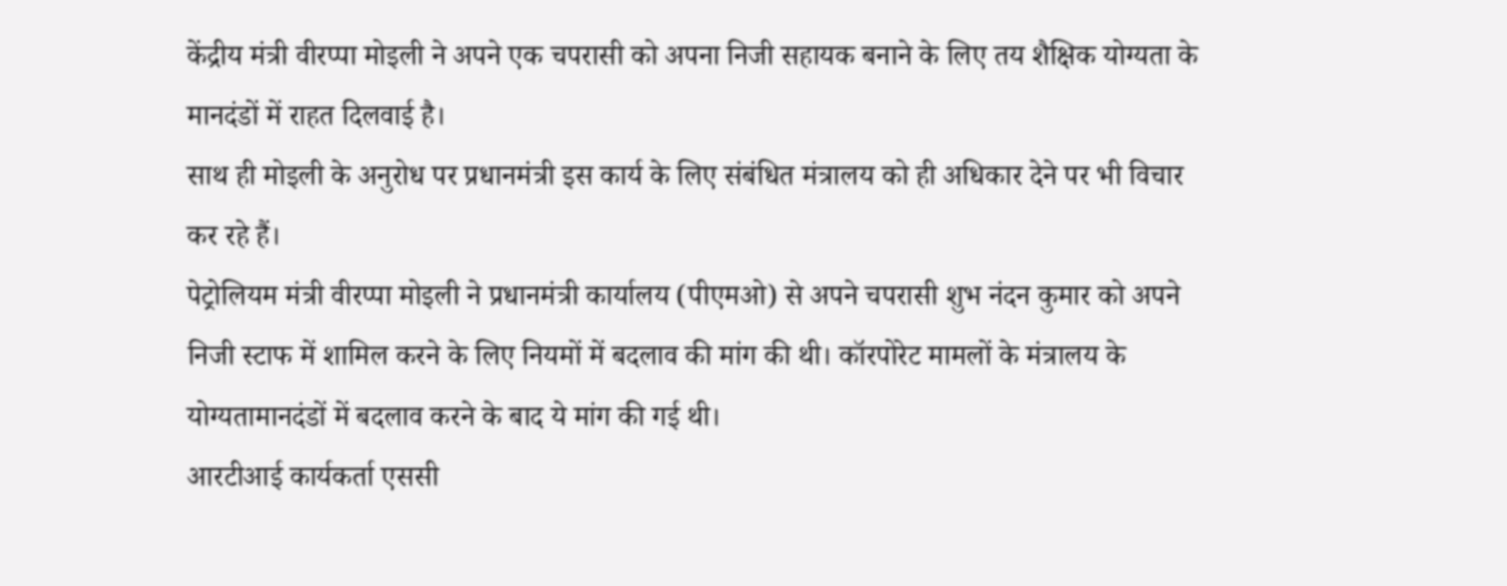केंद्रीय मंत्री वीरप्पा मोइली ने अपने एक चपरासी को अपना निजी सहायक बनाने के लिए तय शैक्षिक योग्यता के मानदंडों में राहत दिलवाई है।
साथ ही मोइली के अनुरोध पर प्रधानमंत्री इस कार्य के लिए संबंधित मंत्रालय को ही अधिकार देने पर भी विचार कर रहे हैं।
पेट्रोलियम मंत्री वीरप्पा मोइली ने प्रधानमंत्री कार्यालय (पीएमओ) से अपने चपरासी शुभ नंदन कुमार को अपने निजी स्टाफ में शामिल करने के लिए नियमों में बदलाव की मांग की थी। कॉरपोरेट मामलों के मंत्रालय के योग्यतामानदंडों में बदलाव करने के बाद ये मांग की गई थी।
आरटीआई कार्यकर्ता एससी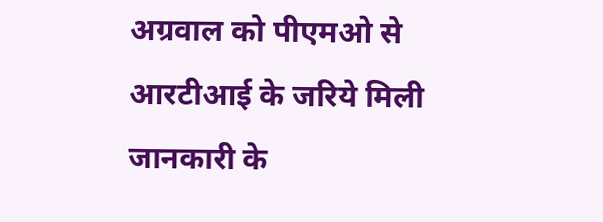अग्रवाल को पीएमओ से आरटीआई के जरिये मिली जानकारी के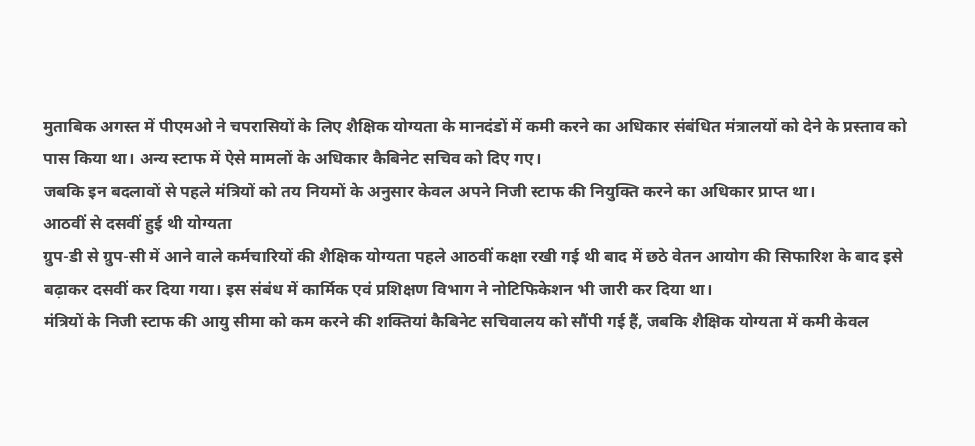मुताबिक अगस्त में पीएमओ ने चपरासियों के लिए शैक्षिक योग्यता के मानदंडों में कमी करने का अधिकार संबंधित मंत्रालयों को देने के प्रस्ताव को पास किया था। अन्य स्टाफ में ऐसे मामलों के अधिकार कैबिनेट सचिव को दिए गए।
जबकि इन बदलावों से पहले मंत्रियों को तय नियमों के अनुसार केवल अपने निजी स्टाफ की नियुक्ति करने का अधिकार प्राप्त था।
आठवीं से दसवीं हुई थी योग्यता
ग्रुप-डी से ग्रुप-सी में आने वाले कर्मचारियों की शैक्षिक योग्यता पहले आठवीं कक्षा रखी गई थी बाद में छठे वेतन आयोग की सिफारिश के बाद इसे बढ़ाकर दसवीं कर दिया गया। इस संबंध में कार्मिक एवं प्रशिक्षण विभाग ने नोटिफिकेशन भी जारी कर दिया था।
मंत्रियों के निजी स्टाफ की आयु सीमा को कम करने की शक्तियां कैबिनेट सचिवालय को सौंपी गई हैं, जबकि शैक्षिक योग्यता में कमी केवल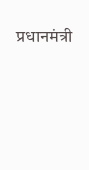प्रधानमंत्री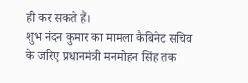ही कर सकते हैं।
शुभ नंदन कुमार का मामला कैबिनेट सचिव के जरिए प्रधानमंत्री मनमोहन सिंह तक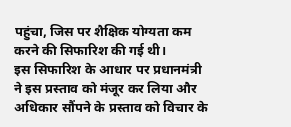पहुंचा, जिस पर शैक्षिक योग्यता कम करने की सिफारिश की गई थी।
इस सिफारिश के आधार पर प्रधानमंत्री ने इस प्रस्ताव को मंजूर कर लिया और अधिकार सौंपने के प्रस्ताव को विचार के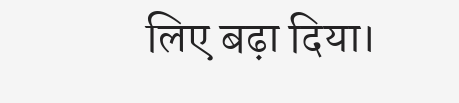लिए बढ़ा दिया।